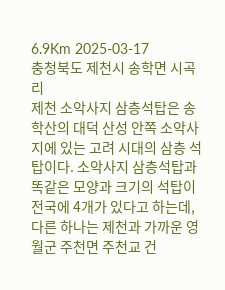6.9Km 2025-03-17
충청북도 제천시 송학면 시곡리
제천 소악사지 삼층석탑은 송학산의 대덕 산성 안쪽 소악사지에 있는 고려 시대의 삼층 석탑이다. 소악사지 삼층석탑과 똑같은 모양과 크기의 석탑이 전국에 4개가 있다고 하는데, 다른 하나는 제천과 가까운 영월군 주천면 주천교 건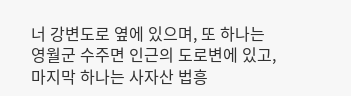너 강변도로 옆에 있으며, 또 하나는 영월군 수주면 인근의 도로변에 있고, 마지막 하나는 사자산 법흥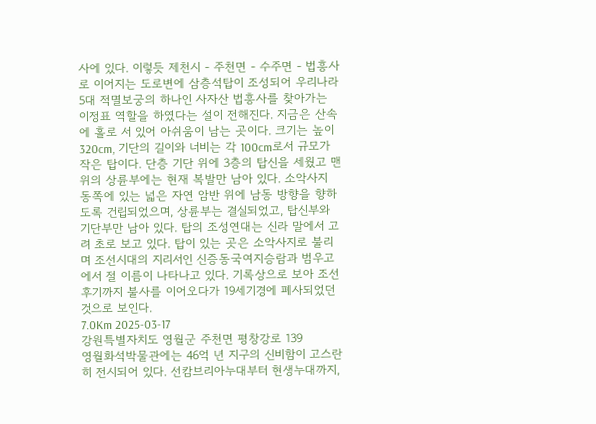사에 있다. 이렇듯 제천시 - 주천면 - 수주면 - 법흥사로 이어지는 도로변에 삼층석탑이 조성되어 우리나라 5대 적멸보궁의 하나인 사자산 법흥사를 찾아가는 이정표 역할을 하였다는 설이 전해진다. 지금은 산속에 홀로 서 있어 아쉬움이 남는 곳이다. 크기는 높이 320cm, 기단의 길이와 너비는 각 100cm로서 규모가 작은 탑이다. 단층 기단 위에 3층의 탑신을 세웠고 맨 위의 상륜부에는 현재 복발만 남아 있다. 소악사지 동쪽에 있는 넓은 자연 암반 위에 남동 방향을 향하도록 건립되었으며, 상륜부는 결실되었고, 탑신부와 기단부만 남아 있다. 탑의 조성연대는 신라 말에서 고려 초로 보고 있다. 탑이 있는 곳은 소악사지로 불리며 조선시대의 지리서인 신증동국여지승람과 범우고에서 절 이름이 나타나고 있다. 기록상으로 보아 조선 후기까지 불사를 이어오다가 19세기경에 폐사되었던 것으로 보인다.
7.0Km 2025-03-17
강원특별자치도 영월군 주천면 평창강로 139
영월화석박물관에는 46억 년 지구의 신비함이 고스란히 전시되어 있다. 선캄브리아누대부터 현생누대까지,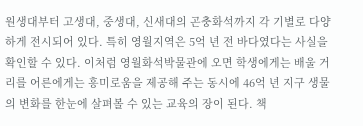원생대부터 고생대, 중생대, 신새대의 곤충화석까지 각 기별로 다양하게 전시되어 있다. 특히 영월지역은 5억 년 전 바다였다는 사실을 확인할 수 있다. 이처럼 영월화석박물관에 오면 학생에게는 배울 거리를 어른에게는 흥미로움을 제공해 주는 동시에 46억 년 지구 생물의 변화를 한눈에 살펴볼 수 있는 교육의 장이 된다. 책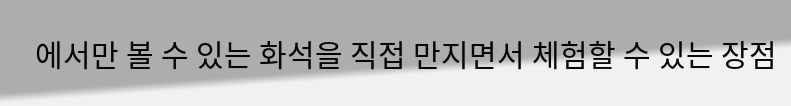에서만 볼 수 있는 화석을 직접 만지면서 체험할 수 있는 장점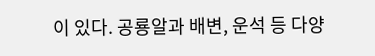이 있다. 공룡알과 배변, 운석 등 다양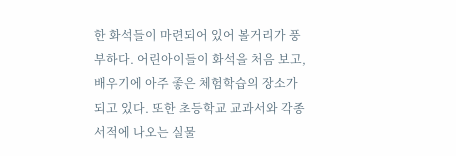한 화석들이 마련되어 있어 볼거리가 풍부하다. 어린아이들이 화석을 처음 보고, 배우기에 아주 좋은 체험학습의 장소가 되고 있다. 또한 초등학교 교과서와 각종 서적에 나오는 실물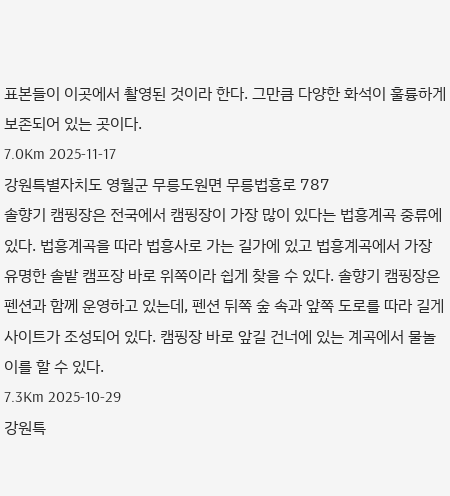표본들이 이곳에서 촬영된 것이라 한다. 그만큼 다양한 화석이 훌륭하게 보존되어 있는 곳이다.
7.0Km 2025-11-17
강원특별자치도 영월군 무릉도원면 무릉법흥로 787
솔향기 캠핑장은 전국에서 캠핑장이 가장 많이 있다는 법흥계곡 중류에 있다. 법흥계곡을 따라 법흥사로 가는 길가에 있고 법흥계곡에서 가장 유명한 솔밭 캠프장 바로 위쪽이라 쉽게 찾을 수 있다. 솔향기 캠핑장은 펜션과 함께 운영하고 있는데, 펜션 뒤쪽 숲 속과 앞쪽 도로를 따라 길게 사이트가 조성되어 있다. 캠핑장 바로 앞길 건너에 있는 계곡에서 물놀이를 할 수 있다.
7.3Km 2025-10-29
강원특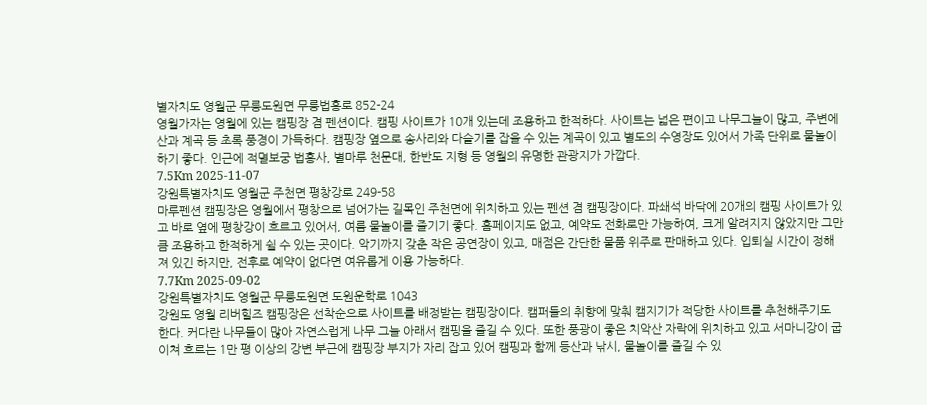별자치도 영월군 무릉도원면 무릉법흥로 852-24
영월가자는 영월에 있는 캠핑장 겸 펜션이다. 캠핑 사이트가 10개 있는데 조용하고 한적하다. 사이트는 넓은 편이고 나무그늘이 많고, 주변에 산과 계곡 등 초록 풍경이 가득하다. 캠핑장 옆으로 송사리와 다슬기를 잡을 수 있는 계곡이 있고 별도의 수영장도 있어서 가족 단위로 물놀이하기 좋다. 인근에 적멸보궁 법흥사, 별마루 천문대, 한반도 지형 등 영월의 유명한 관광지가 가깝다.
7.5Km 2025-11-07
강원특별자치도 영월군 주천면 평창강로 249-58
마루펜션 캠핑장은 영월에서 평창으로 넘어가는 길목인 주천면에 위치하고 있는 펜션 겸 캠핑장이다. 파쇄석 바닥에 20개의 캠핑 사이트가 있고 바로 옆에 평창강이 흐르고 있어서, 여름 물놀이를 즐기기 좋다. 홈페이지도 없고, 예약도 전화로만 가능하여, 크게 알려지지 않았지만 그만큼 조용하고 한적하게 쉴 수 있는 곳이다. 악기까지 갖춘 작은 공연장이 있고, 매점은 간단한 물품 위주로 판매하고 있다. 입퇴실 시간이 정해져 있긴 하지만, 전후로 예약이 없다면 여유롭게 이용 가능하다.
7.7Km 2025-09-02
강원특별자치도 영월군 무릉도원면 도원운학로 1043
강원도 영월 리버힐즈 캠핑장은 선착순으로 사이트를 배정받는 캠핑장이다. 캠퍼들의 취향에 맞춰 캠지기가 적당한 사이트를 추천해주기도 한다. 커다란 나무들이 많아 자연스럽게 나무 그늘 아래서 캠핑을 즐길 수 있다. 또한 풍광이 좋은 치악산 자락에 위치하고 있고 서마니강이 굽이쳐 흐르는 1만 평 이상의 강변 부근에 캠핑장 부지가 자리 잡고 있어 캠핑과 함께 등산과 낚시, 물놀이를 즐길 수 있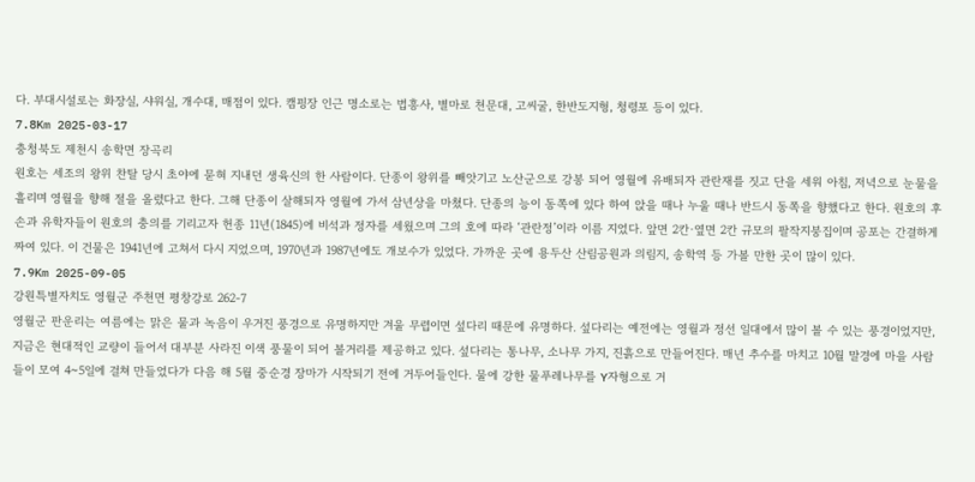다. 부대시설로는 화장실, 샤워실, 개수대, 매점이 있다. 캠핑장 인근 명소로는 법흥사, 별마로 천문대, 고씨굴, 한반도지형, 청령포 등이 있다.
7.8Km 2025-03-17
충청북도 제천시 송학면 장곡리
원호는 세조의 왕위 찬탈 당시 초야에 묻혀 지내던 생육신의 한 사람이다. 단종이 왕위를 빼앗기고 노산군으로 강봉 되어 영월에 유배되자 관란재를 짓고 단을 세워 아침, 저녁으로 눈물을 흘리며 영월을 향해 절을 올렸다고 한다. 그해 단종이 살해되자 영월에 가서 삼년상을 마쳤다. 단종의 능이 동쪽에 있다 하여 앉을 때나 누울 때나 반드시 동쪽을 향했다고 한다. 원호의 후손과 유학자들이 원호의 충의를 기리고자 헌종 11년(1845)에 비석과 정자를 세웠으며 그의 호에 따라 ‘관란정’이라 이름 지었다. 앞면 2칸·옆면 2칸 규모의 팔작지붕집이며 공포는 간결하게 짜여 있다. 이 건물은 1941년에 고쳐서 다시 지었으며, 1970년과 1987년에도 개보수가 있었다. 가까운 곳에 용두산 산림공원과 의림지, 송학역 등 가볼 만한 곳이 많이 있다.
7.9Km 2025-09-05
강원특별자치도 영월군 주천면 평창강로 262-7
영월군 판운리는 여름에는 맑은 물과 녹음이 우거진 풍경으로 유명하지만 겨울 무렵이면 섶다리 때문에 유명하다. 섶다리는 예전에는 영월과 정선 일대에서 많이 볼 수 있는 풍경이었지만, 지금은 현대적인 교량이 들어서 대부분 사라진 이색 풍물이 되어 볼거리를 제공하고 있다. 섶다리는 통나무, 소나무 가지, 진흙으로 만들어진다. 매년 추수를 마치고 10월 말경에 마을 사람들이 모여 4~5일에 걸쳐 만들었다가 다음 해 5월 중순경 장마가 시작되기 전에 거두어들인다. 물에 강한 물푸레나무를 Y자형으로 거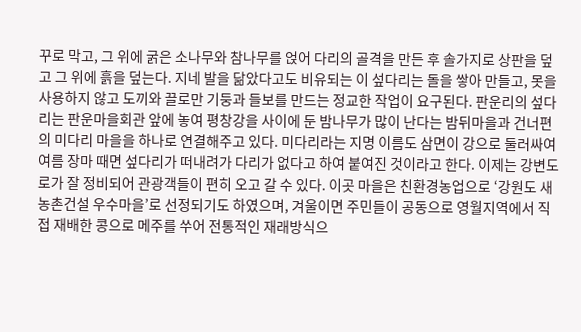꾸로 막고, 그 위에 굵은 소나무와 참나무를 얹어 다리의 골격을 만든 후 솔가지로 상판을 덮고 그 위에 흙을 덮는다. 지네 발을 닮았다고도 비유되는 이 섶다리는 돌을 쌓아 만들고, 못을 사용하지 않고 도끼와 끌로만 기둥과 들보를 만드는 정교한 작업이 요구된다. 판운리의 섶다리는 판운마을회관 앞에 놓여 평창강을 사이에 둔 밤나무가 많이 난다는 밤뒤마을과 건너편의 미다리 마을을 하나로 연결해주고 있다. 미다리라는 지명 이름도 삼면이 강으로 둘러싸여 여름 장마 때면 섶다리가 떠내려가 다리가 없다고 하여 붙여진 것이라고 한다. 이제는 강변도로가 잘 정비되어 관광객들이 편히 오고 갈 수 있다. 이곳 마을은 친환경농업으로 ‘강원도 새농촌건설 우수마을’로 선정되기도 하였으며, 겨울이면 주민들이 공동으로 영월지역에서 직접 재배한 콩으로 메주를 쑤어 전통적인 재래방식으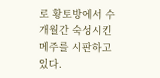로 황토방에서 수개월간 숙성시킨 메주를 시판하고 있다.